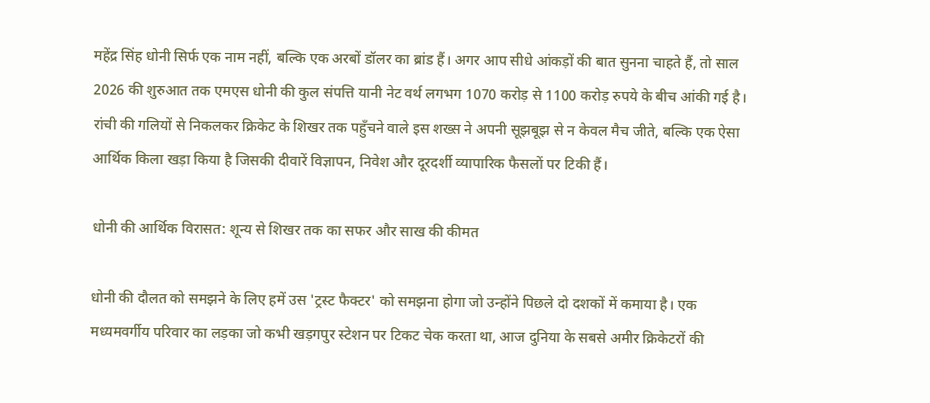महेंद्र सिंह धोनी सिर्फ एक नाम नहीं, बल्कि एक अरबों डॉलर का ब्रांड हैं। अगर आप सीधे आंकड़ों की बात सुनना चाहते हैं, तो साल 2026 की शुरुआत तक एमएस धोनी की कुल संपत्ति यानी नेट वर्थ लगभग 1070 करोड़ से 1100 करोड़ रुपये के बीच आंकी गई है। रांची की गलियों से निकलकर क्रिकेट के शिखर तक पहुँचने वाले इस शख्स ने अपनी सूझबूझ से न केवल मैच जीते, बल्कि एक ऐसा आर्थिक किला खड़ा किया है जिसकी दीवारें विज्ञापन, निवेश और दूरदर्शी व्यापारिक फैसलों पर टिकी हैं।

धोनी की आर्थिक विरासत: शून्य से शिखर तक का सफर और साख की कीमत

धोनी की दौलत को समझने के लिए हमें उस 'ट्रस्ट फैक्टर' को समझना होगा जो उन्होंने पिछले दो दशकों में कमाया है। एक मध्यमवर्गीय परिवार का लड़का जो कभी खड़गपुर स्टेशन पर टिकट चेक करता था, आज दुनिया के सबसे अमीर क्रिकेटरों की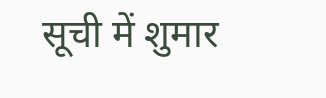सूची में शुमार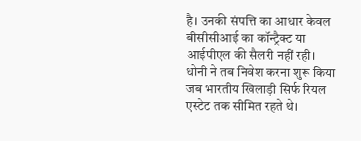है। उनकी संपत्ति का आधार केवल बीसीसीआई का कॉन्ट्रैक्ट या आईपीएल की सैलरी नहीं रही। धोनी ने तब निवेश करना शुरू किया जब भारतीय खिलाड़ी सिर्फ रियल एस्टेट तक सीमित रहते थे।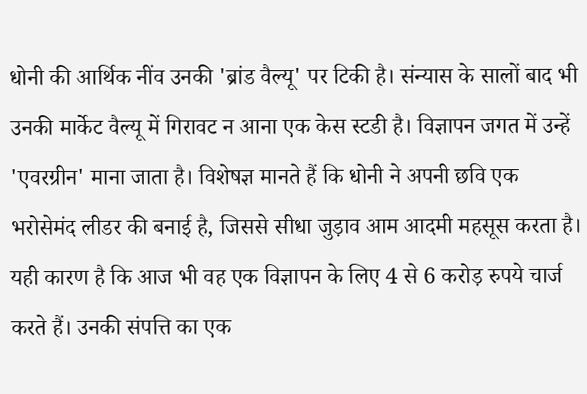धोनी की आर्थिक नींव उनकी 'ब्रांड वैल्यू' पर टिकी है। संन्यास के सालों बाद भी उनकी मार्केट वैल्यू में गिरावट न आना एक केस स्टडी है। विज्ञापन जगत में उन्हें 'एवरग्रीन' माना जाता है। विशेषज्ञ मानते हैं कि धोनी ने अपनी छवि एक भरोसेमंद लीडर की बनाई है, जिससे सीधा जुड़ाव आम आदमी महसूस करता है। यही कारण है कि आज भी वह एक विज्ञापन के लिए 4 से 6 करोड़ रुपये चार्ज करते हैं। उनकी संपत्ति का एक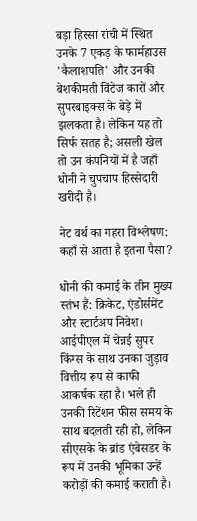बड़ा हिस्सा रांची में स्थित उनके 7 एकड़ के फार्महाउस 'कैलाशपति' और उनकी बेशकीमती विंटेज कारों और सुपरबाइक्स के बेड़े में झलकता है। लेकिन यह तो सिर्फ सतह है; असली खेल तो उन कंपनियों में है जहाँ धोनी ने चुपचाप हिस्सेदारी खरीदी है।

नेट वर्थ का गहरा विश्लेषण: कहाँ से आता है इतना पैसा?

धोनी की कमाई के तीन मुख्य स्तंभ हैं: क्रिकेट, एंडोर्समेंट और स्टार्टअप निवेश। आईपीएल में चेन्नई सुपर किंग्स के साथ उनका जुड़ाव वित्तीय रूप से काफी आकर्षक रहा है। भले ही उनकी रिटेंशन फीस समय के साथ बदलती रही हो, लेकिन सीएसके के ब्रांड एंबेसडर के रूप में उनकी भूमिका उन्हें करोड़ों की कमाई कराती है।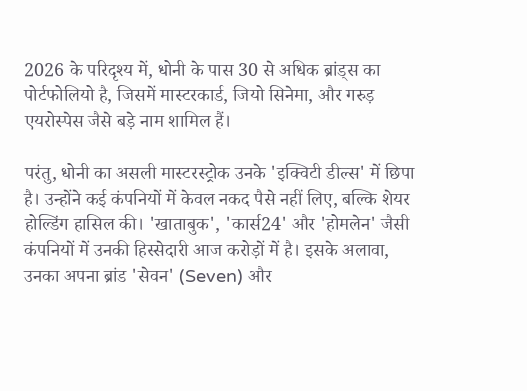2026 के परिदृश्य में, धोनी के पास 30 से अधिक ब्रांड्स का पोर्टफोलियो है, जिसमें मास्टरकार्ड, जियो सिनेमा, और गरुड़ एयरोस्पेस जैसे बड़े नाम शामिल हैं।

परंतु, धोनी का असली मास्टरस्ट्रोक उनके 'इक्विटी डील्स' में छिपा है। उन्होंने कई कंपनियों में केवल नकद पैसे नहीं लिए, बल्कि शेयर होल्डिंग हासिल की। 'खाताबुक', 'कार्स24' और 'होमलेन' जैसी कंपनियों में उनकी हिस्सेदारी आज करोड़ों में है। इसके अलावा, उनका अपना ब्रांड 'सेवन' (Seven) और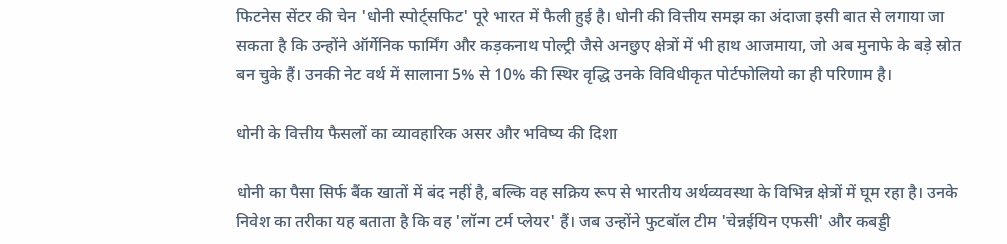फिटनेस सेंटर की चेन 'धोनी स्पोर्ट्सफिट' पूरे भारत में फैली हुई है। धोनी की वित्तीय समझ का अंदाजा इसी बात से लगाया जा सकता है कि उन्होंने ऑर्गेनिक फार्मिंग और कड़कनाथ पोल्ट्री जैसे अनछुए क्षेत्रों में भी हाथ आजमाया, जो अब मुनाफे के बड़े स्रोत बन चुके हैं। उनकी नेट वर्थ में सालाना 5% से 10% की स्थिर वृद्धि उनके विविधीकृत पोर्टफोलियो का ही परिणाम है।

धोनी के वित्तीय फैसलों का व्यावहारिक असर और भविष्य की दिशा

धोनी का पैसा सिर्फ बैंक खातों में बंद नहीं है, बल्कि वह सक्रिय रूप से भारतीय अर्थव्यवस्था के विभिन्न क्षेत्रों में घूम रहा है। उनके निवेश का तरीका यह बताता है कि वह 'लॉन्ग टर्म प्लेयर' हैं। जब उन्होंने फुटबॉल टीम 'चेन्नईयिन एफसी' और कबड्डी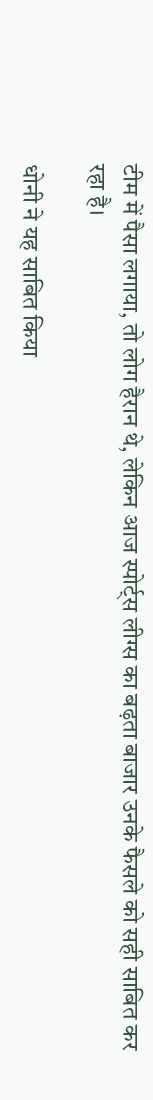टीम में पैसा लगाया, तो लोग हैरान थे, लेकिन आज स्पोर्ट्स लीग्स का बढ़ता बाजार उनके फैसले को सही साबित कर रहा है।

धोनी ने यह साबित किया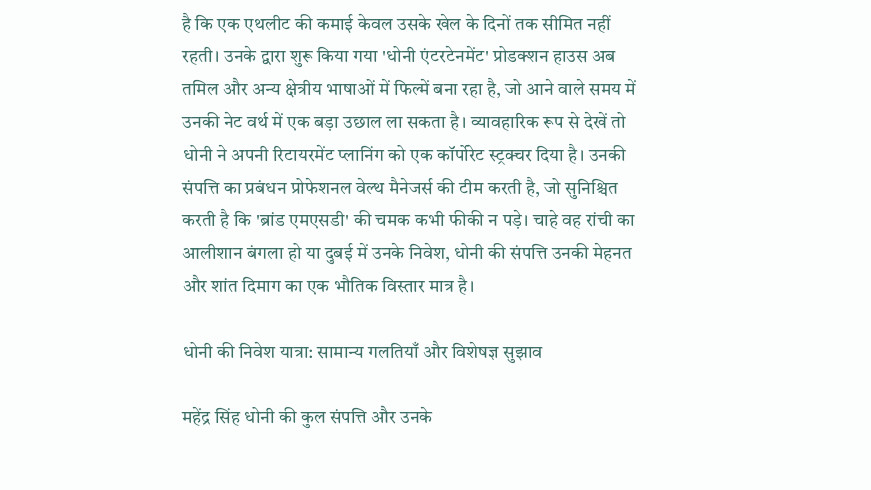है कि एक एथलीट की कमाई केवल उसके खेल के दिनों तक सीमित नहीं रहती। उनके द्वारा शुरू किया गया 'धोनी एंटरटेनमेंट' प्रोडक्शन हाउस अब तमिल और अन्य क्षेत्रीय भाषाओं में फिल्में बना रहा है, जो आने वाले समय में उनकी नेट वर्थ में एक बड़ा उछाल ला सकता है। व्यावहारिक रूप से देखें तो धोनी ने अपनी रिटायरमेंट प्लानिंग को एक कॉर्पोरेट स्ट्रक्चर दिया है। उनकी संपत्ति का प्रबंधन प्रोफेशनल वेल्थ मैनेजर्स की टीम करती है, जो सुनिश्चित करती है कि 'ब्रांड एमएसडी' की चमक कभी फीकी न पड़े। चाहे वह रांची का आलीशान बंगला हो या दुबई में उनके निवेश, धोनी की संपत्ति उनकी मेहनत और शांत दिमाग का एक भौतिक विस्तार मात्र है।

धोनी की निवेश यात्रा: सामान्य गलतियाँ और विशेषज्ञ सुझाव

महेंद्र सिंह धोनी की कुल संपत्ति और उनके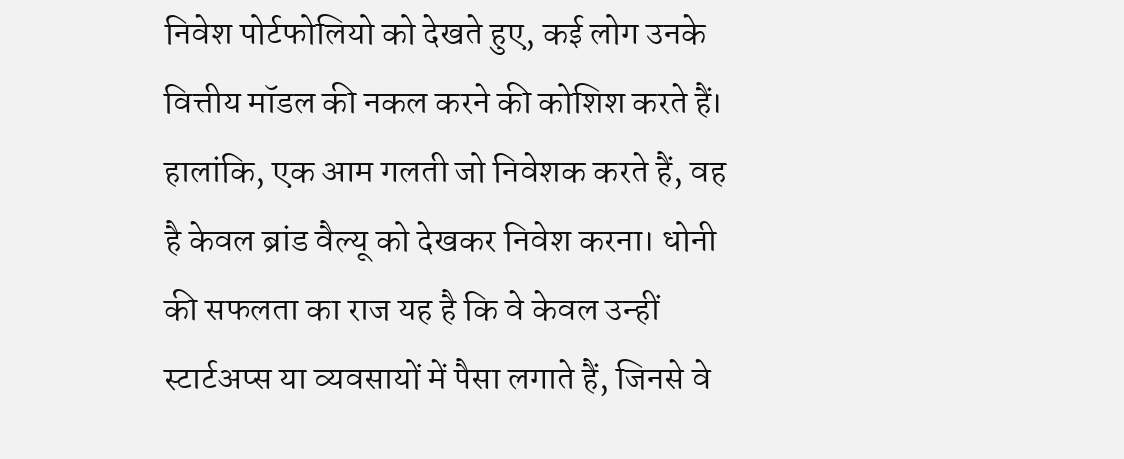निवेश पोर्टफोलियो को देखते हुए, कई लोग उनके वित्तीय मॉडल की नकल करने की कोशिश करते हैं। हालांकि, एक आम गलती जो निवेशक करते हैं, वह है केवल ब्रांड वैल्यू को देखकर निवेश करना। धोनी की सफलता का राज यह है कि वे केवल उन्हीं स्टार्टअप्स या व्यवसायों में पैसा लगाते हैं, जिनसे वे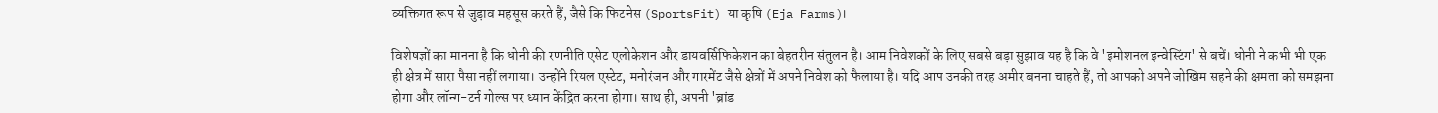व्यक्तिगत रूप से जुड़ाव महसूस करते हैं, जैसे कि फिटनेस (SportsFit) या कृषि (Eja Farms)।

विशेषज्ञों का मानना है कि धोनी की रणनीति एसेट एलोकेशन और डायवर्सिफिकेशन का बेहतरीन संतुलन है। आम निवेशकों के लिए सबसे बड़ा सुझाव यह है कि वे 'इमोशनल इन्वेस्टिंग' से बचें। धोनी ने कभी भी एक ही क्षेत्र में सारा पैसा नहीं लगाया। उन्होंने रियल एस्टेट, मनोरंजन और गारमेंट जैसे क्षेत्रों में अपने निवेश को फैलाया है। यदि आप उनकी तरह अमीर बनना चाहते हैं, तो आपको अपने जोखिम सहने की क्षमता को समझना होगा और लॉन्ग-टर्न गोल्स पर ध्यान केंद्रित करना होगा। साथ ही, अपनी 'ब्रांड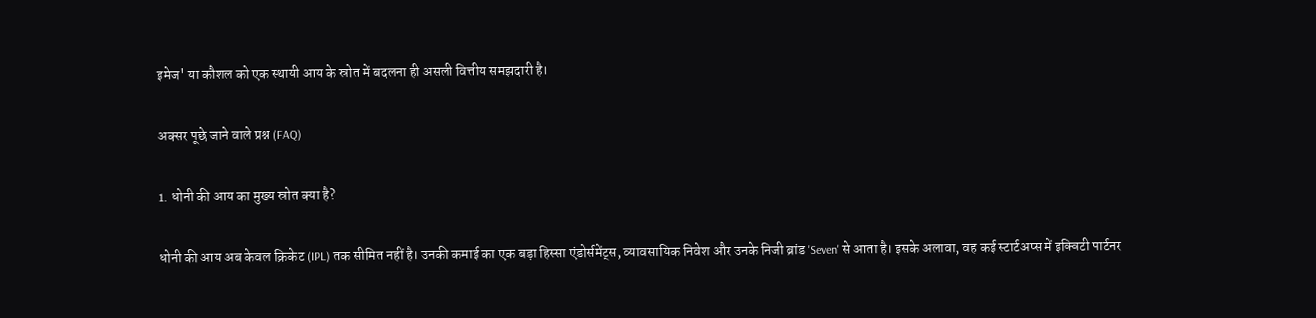इमेज' या कौशल को एक स्थायी आय के स्रोत में बदलना ही असली वित्तीय समझदारी है।

अक्सर पूछे जाने वाले प्रश्न (FAQ)

1. धोनी की आय का मुख्य स्रोत क्या है?

धोनी की आय अब केवल क्रिकेट (IPL) तक सीमित नहीं है। उनकी कमाई का एक बड़ा हिस्सा एंडोर्समेंट्स, व्यावसायिक निवेश और उनके निजी ब्रांड 'Seven' से आता है। इसके अलावा, वह कई स्टार्टअप्स में इक्विटी पार्टनर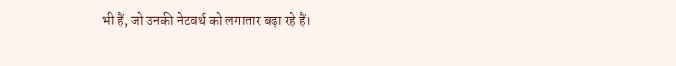भी हैं, जो उनकी नेटवर्थ को लगातार बढ़ा रहे हैं।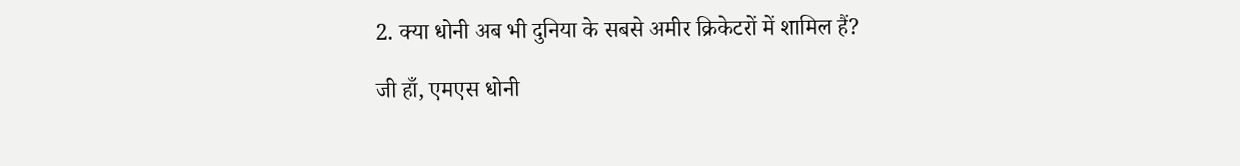2. क्या धोनी अब भी दुनिया के सबसे अमीर क्रिकेटरों में शामिल हैं?

जी हाँ, एमएस धोनी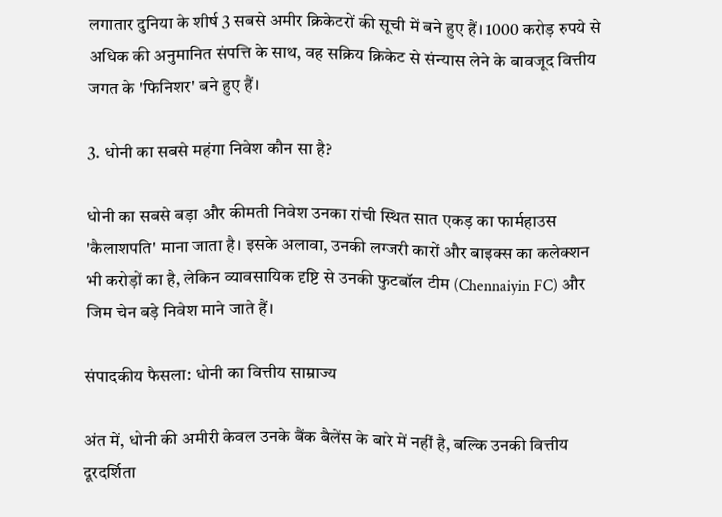लगातार दुनिया के शीर्ष 3 सबसे अमीर क्रिकेटरों की सूची में बने हुए हैं। 1000 करोड़ रुपये से अधिक की अनुमानित संपत्ति के साथ, वह सक्रिय क्रिकेट से संन्यास लेने के बावजूद वित्तीय जगत के 'फिनिशर' बने हुए हैं।

3. धोनी का सबसे महंगा निवेश कौन सा है?

धोनी का सबसे बड़ा और कीमती निवेश उनका रांची स्थित सात एकड़ का फार्महाउस 'कैलाशपति' माना जाता है। इसके अलावा, उनकी लग्जरी कारों और बाइक्स का कलेक्शन भी करोड़ों का है, लेकिन व्यावसायिक दृष्टि से उनकी फुटबॉल टीम (Chennaiyin FC) और जिम चेन बड़े निवेश माने जाते हैं।

संपादकीय फैसला: धोनी का वित्तीय साम्राज्य

अंत में, धोनी की अमीरी केवल उनके बैंक बैलेंस के बारे में नहीं है, बल्कि उनकी वित्तीय दूरदर्शिता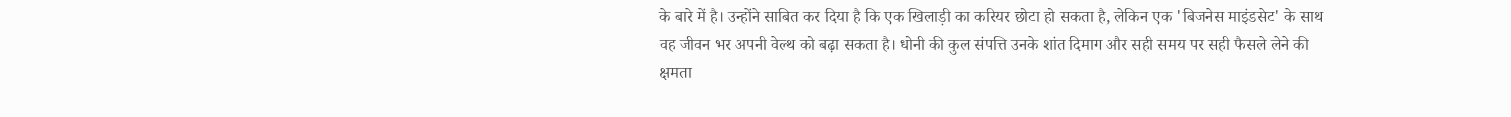के बारे में है। उन्होंने साबित कर दिया है कि एक खिलाड़ी का करियर छोटा हो सकता है, लेकिन एक 'बिजनेस माइंडसेट' के साथ वह जीवन भर अपनी वेल्थ को बढ़ा सकता है। धोनी की कुल संपत्ति उनके शांत दिमाग और सही समय पर सही फैसले लेने की क्षमता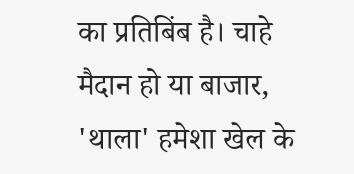का प्रतिबिंब है। चाहे मैदान हो या बाजार, 'थाला' हमेशा खेल के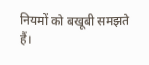नियमों को बखूबी समझते हैं।